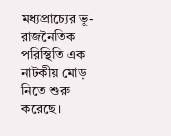মধ্যপ্রাচ্যের ভূ-রাজনৈতিক পরিস্থিতি এক নাটকীয় মোড় নিতে শুরু করেছে।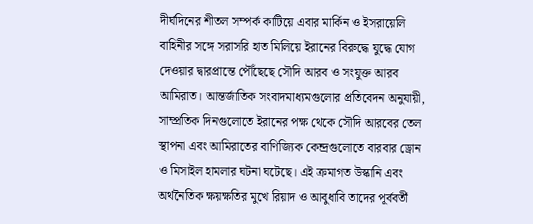দীর্ঘদিনের শীতল সম্পর্ক কাটিয়ে এবার মার্কিন ও ইসরায়েলি বাহিনীর সঙ্গে সরাসরি হাত মিলিয়ে ইরানের বিরুদ্ধে যুদ্ধে যোগ দেওয়ার দ্বারপ্রান্তে পৌঁছেছে সৌদি আরব ও সংযুক্ত আরব আমিরাত। আন্তর্জাতিক সংবাদমাধ্যমগুলোর প্রতিবেদন অনুযায়ী, সাম্প্রতিক দিনগুলোতে ইরানের পক্ষ থেকে সৌদি আরবের তেল স্থাপনা এবং আমিরাতের বাণিজ্যিক কেন্দ্রগুলোতে বারবার ড্রোন ও মিসাইল হামলার ঘটনা ঘটেছে। এই ক্রমাগত উস্কানি এবং অর্থনৈতিক ক্ষয়ক্ষতির মুখে রিয়াদ ও আবুধাবি তাদের পূর্ববর্তী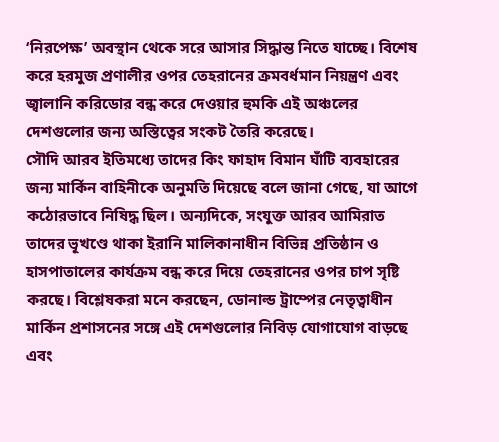‘নিরপেক্ষ’ অবস্থান থেকে সরে আসার সিদ্ধান্ত নিতে যাচ্ছে। বিশেষ করে হরমুজ প্রণালীর ওপর তেহরানের ক্রমবর্ধমান নিয়ন্ত্রণ এবং জ্বালানি করিডোর বন্ধ করে দেওয়ার হুমকি এই অঞ্চলের দেশগুলোর জন্য অস্তিত্বের সংকট তৈরি করেছে।
সৌদি আরব ইতিমধ্যে তাদের কিং ফাহাদ বিমান ঘাঁটি ব্যবহারের জন্য মার্কিন বাহিনীকে অনুমতি দিয়েছে বলে জানা গেছে, যা আগে কঠোরভাবে নিষিদ্ধ ছিল। অন্যদিকে, সংযুক্ত আরব আমিরাত তাদের ভূখণ্ডে থাকা ইরানি মালিকানাধীন বিভিন্ন প্রতিষ্ঠান ও হাসপাতালের কার্যক্রম বন্ধ করে দিয়ে তেহরানের ওপর চাপ সৃষ্টি করছে। বিশ্লেষকরা মনে করছেন, ডোনাল্ড ট্রাম্পের নেতৃত্বাধীন মার্কিন প্রশাসনের সঙ্গে এই দেশগুলোর নিবিড় যোগাযোগ বাড়ছে এবং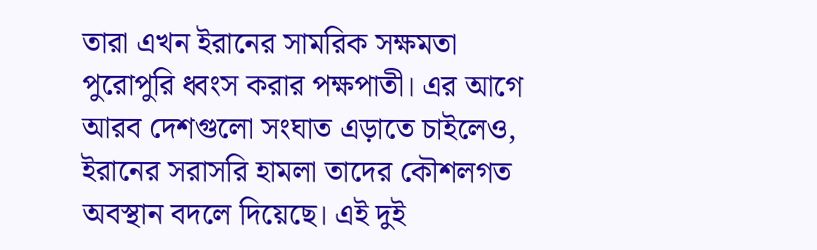তারা এখন ইরানের সামরিক সক্ষমতা পুরোপুরি ধ্বংস করার পক্ষপাতী। এর আগে আরব দেশগুলো সংঘাত এড়াতে চাইলেও, ইরানের সরাসরি হামলা তাদের কৌশলগত অবস্থান বদলে দিয়েছে। এই দুই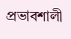প্রভাবশালী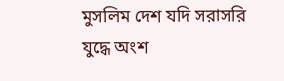মুসলিম দেশ যদি সরাসরি যুদ্ধে অংশ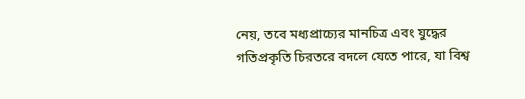নেয়, তবে মধ্যপ্রাচ্যের মানচিত্র এবং যুদ্ধের গতিপ্রকৃতি চিরতরে বদলে যেতে পারে, যা বিশ্ব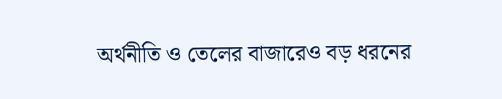অর্থনীতি ও তেলের বাজারেও বড় ধরনের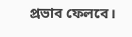প্রভাব ফেলবে।